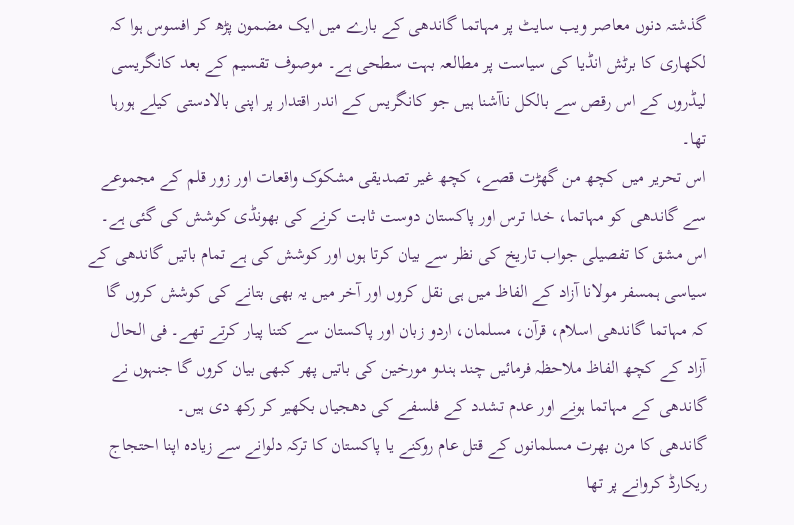گذشتہ دنوں معاصر ویب سایٹ پر مہاتما گاندھی کے بارے میں ایک مضمون پڑھ کر افسوس ہوا کہ لکھاری کا برٹش انڈیا کی سیاست پر مطالعہ بہت سطحی ہے۔ موصوف تقسیم کے بعد کانگریسی لیڈروں کے اس رقص سے بالکل ناآشنا ہیں جو کانگریس کے اندر اقتدار پر اپنی بالادستی کیلے ہورہا تھا۔
اس تحریر میں کچھ من گھڑت قصے، کچھ غیر تصدیقی مشکوک واقعات اور زور قلم کے مجموعے سے گاندھی کو مہاتما، خدا ترس اور پاکستان دوست ثابت کرنے کی بھونڈی کوشش کی گئی ہے۔ اس مشق کا تفصیلی جواب تاریخ کی نظر سے بیان کرتا ہوں اور کوشش کی ہے تمام باتیں گاندھی کے سیاسی ہمسفر مولانا آزاد کے الفاظ میں ہی نقل کروں اور آخر میں یہ بھی بتانے کی کوشش کروں گا کہ مہاتما گاندھی اسلام، قرآن، مسلمان، اردو زبان اور پاکستان سے کتنا پیار کرتے تھے۔ فی الحال آزاد کے کچھ الفاظ ملاحظہ فرمائیں چند ہندو مورخین کی باتیں پھر کبھی بیان کروں گا جنہوں نے گاندھی کے مہاتما ہونے اور عدم تشدد کے فلسفے کی دھجیاں بکھیر کر رکھ دی ہیں۔
گاندھی کا مرن بھرت مسلمانوں کے قتل عام روکنے یا پاکستان کا ترکہ دلوانے سے زیادہ اپنا احتجاج ریکارڈ کروانے پر تھا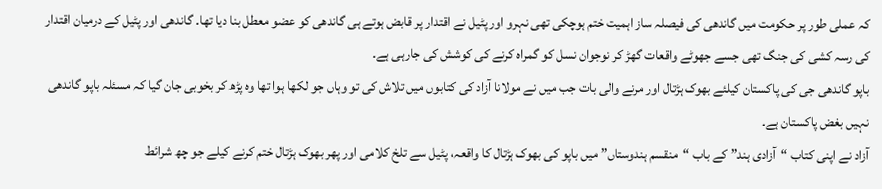کہ عملی طور پر حکومت میں گاندھی کی فیصلہ ساز اہمیت ختم ہوچکی تھی نہرو اور پٹیل نے اقتدار پر قابض ہوتے ہی گاندھی کو عضو معطل بنا دیا تھا۔ گاندھی اور پٹیل کے درمیان اقتدار کی رسہ کشی کی جنگ تھی جسے جھوٹے واقعات گھڑ کر نوجوان نسل کو گمراہ کرنے کی کوشش کی جارہی ہے۔
باپو گاندھی جی کی پاکستان کیلئے بھوک ہڑتال اور مرنے والی بات جب میں نے مولانا آزاد کی کتابوں میں تلاش کی تو وہاں جو لکھا ہوا تھا وہ پڑھ کر بخوبی جان گیا کہ مسئلہ باپو گاندھی نہیں بغض پاکستان ہے۔
آزاد نے اپنی کتاب “آزادی ہند” کے باب “منقسم ہندوستاں” میں باپو کی بھوک ہڑتال کا واقعہ، پٹیل سے تلخ کلامی اور پھر بھوک ہڑتال ختم کرنے کیلے جو چھ شرائط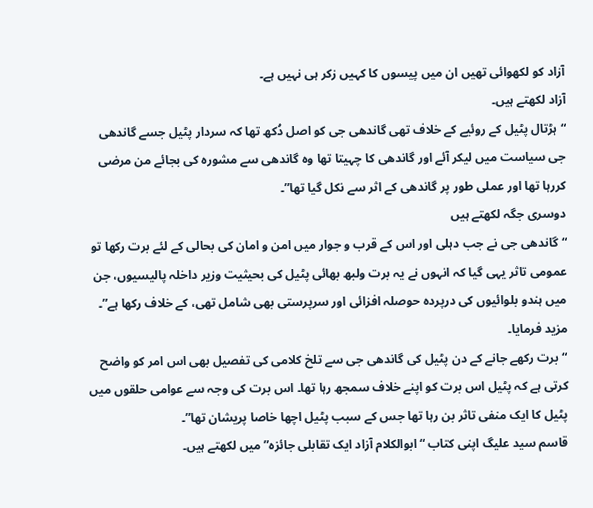آزاد کو لکھوائی تھیں ان میں پیسوں کا کہیں زکر ہی نہیں ہے۔
آزاد لکھتے ہیں۔
“ہڑتال پٹیل کے روئیے کے خلاف تھی گاندھی جی کو اصل دُکھ تھا کہ سردار پٹیل جسے گاندھی جی سیاست میں لیکر آئے اور گاندھی کا چہیتا تھا وہ گاندھی سے مشورہ کی بجائے من مرضی کررہا تھا اور عملی طور پر گاندھی کے اثر سے نکل گیا تھا”۔
دوسری جگہ لکھتے ہیں
“گاندھی جی نے جب دہلی اور اس کے قرب و جوار میں امن و امان کی بحالی کے لئے برت رکھا تو عمومی تاثر یہی گیا کہ انہوں نے یہ برت ولبھ بھائی پٹیل کی بحیثیت وزیر داخلہ پالیسیوں، جن میں ہندو بلوائیوں کی درپردہ حوصلہ افزائی اور سرپرستی بھی شامل تھی، کے خلاف رکھا ہے”۔
مزید فرمایا۔
“برت رکھے جانے کے دن پٹیل کی گاندھی جی سے تلخ کلامی کی تفصیل بھی اس امر کو واضح کرتی ہے کہ پٹیل اس برت کو اپنے خلاف سمجھ رہا تھا۔ اس برت کی وجہ سے عوامی حلقوں میں پٹیل کا ایک منفی تاثر بن رہا تھا جس کے سبب پٹیل اچھا خاصا پریشان تھا”۔
قاسم سید علیگ اپنی کتاب “ابوالکلام آزاد ایک تقابلی جائزہ” میں لکھتے ہیں۔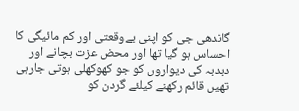گاندھی جی کو اپنی بےوقعتی اور کم مائیگی کا احساس ہو گیا تھا اور محض عزت بچانے اور دبدبہ کی دیواروں کو جو کھوکھلی ہوتی جارہی تھیں قائم رکھنے کیلئے گردن کو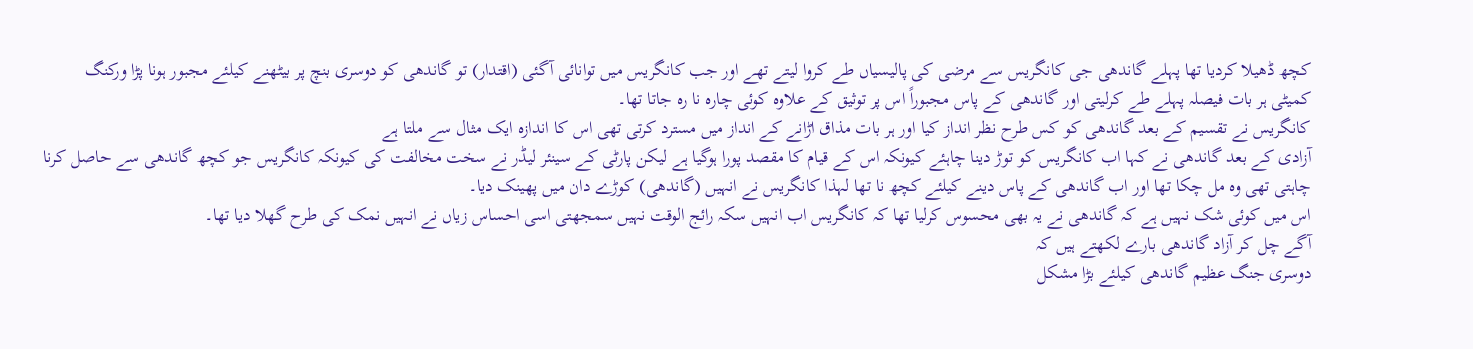کچھ ڈھیلا کردیا تھا پہلے گاندھی جی کانگریس سے مرضی کی پالیسیاں طے کروا لیتے تھے اور جب کانگریس میں توانائی آگئی (اقتدار) تو گاندھی کو دوسری بنچ پر بیٹھنے کیلئے مجبور ہونا پڑا ورکنگ کمیٹی ہر بات فیصلہ پہلے طے کرلیتی اور گاندھی کے پاس مجبوراً اس پر توثیق کے علاوہ کوئی چارہ نا رہ جاتا تھا۔
کانگریس نے تقسیم کے بعد گاندھی کو کس طرح نظر انداز کیا اور ہر بات مذاق اڑانے کے انداز میں مسترد کرتی تھی اس کا اندازہ ایک مثال سے ملتا ہے
آزادی کے بعد گاندھی نے کہا اب کانگریس کو توڑ دینا چاہئے کیونکہ اس کے قیام کا مقصد پورا ہوگیا ہے لیکن پارٹی کے سینئر لیڈر نے سخت مخالفت کی کیونکہ کانگریس جو کچھ گاندھی سے حاصل کرنا چاہتی تھی وہ مل چکا تھا اور اب گاندھی کے پاس دینے کیلئے کچھ نا تھا لہذا کانگریس نے انہیں (گاندھی) کوڑے دان میں پھینک دیا۔
اس میں کوئی شک نہیں ہے کہ گاندھی نے یہ بھی محسوس کرلیا تھا کہ کانگریس اب انہیں سکہ رائج الوقت نہیں سمجھتی اسی احساس زیاں نے انہیں نمک کی طرح گھلا دیا تھا۔
آگے چل کر آزاد گاندھی بارے لکھتے ہیں کہ
دوسری جنگ عظیم گاندھی کیلئے بڑا مشکل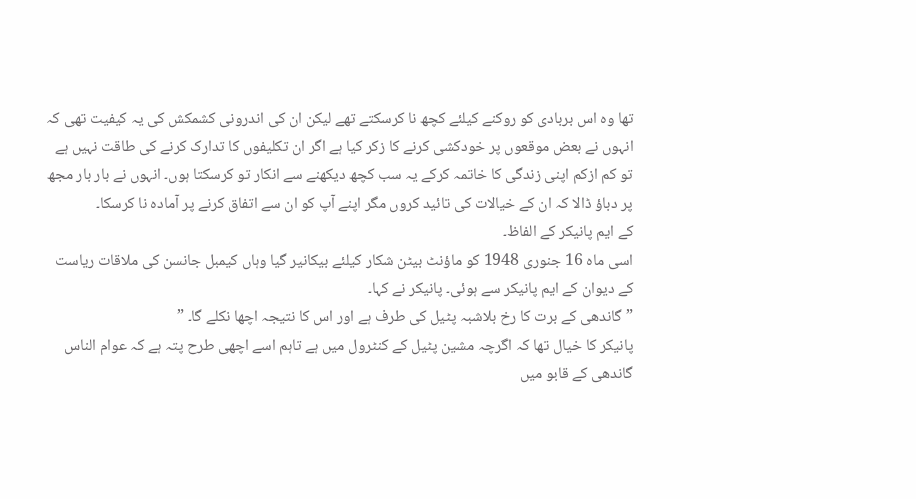تھا وہ اس بربادی کو روکنے کیلئے کچھ نا کرسکتے تھے لیکن ان کی اندرونی کشمکش کی یہ کیفیت تھی کہ انہوں نے بعض موقعوں پر خودکشی کرنے کا زکر کیا ہے اگر ان تکلیفوں کا تدارک کرنے کی طاقت نہیں ہے تو کم ازکم اپنی زندگی کا خاتمہ کرکے یہ سب کچھ دیکھنے سے انکار تو کرسکتا ہوں۔ انہوں نے بار بار مجھ پر دباؤ ڈالا کہ ان کے خیالات کی تائید کروں مگر اپنے آپ کو ان سے اتفاق کرنے پر آمادہ نا کرسکا۔
کے ایم پانیکر کے الفاظ۔
اسی ماہ 16 جنوری 1948 کو ماؤنٹ بیٹن شکار کیلئے بیکانیر گیا وہاں کیمبل جانسن کی ملاقات ریاست کے دیوان کے ایم پانیکر سے ہوئی۔ پانیکر نے کہا۔
” گاندھی کے برت کا رخ بلاشبہ پٹیل کی طرف ہے اور اس کا نتیجہ اچھا نکلے گا۔ ”
پانیکر کا خیال تھا کہ اگرچہ مشین پٹیل کے کنٹرول میں ہے تاہم اسے اچھی طرح پتہ ہے کہ عوام الناس گاندھی کے قابو میں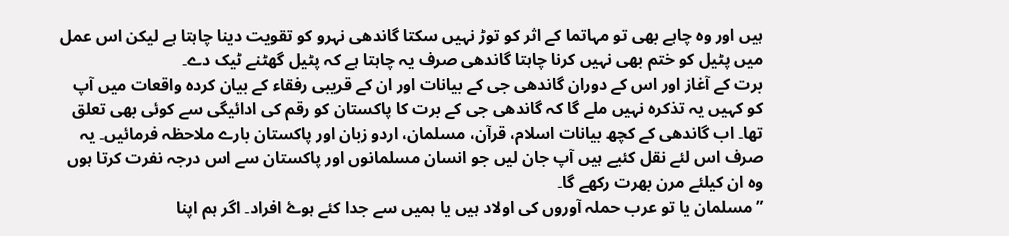ہیں اور وہ چاہے بھی تو مہاتما کے اثر کو توڑ نہیں سکتا گاندھی نہرو کو تقویت دینا چاہتا ہے لیکن اس عمل میں پٹیل کو ختم بھی نہیں کرنا چاہتا گاندھی صرف یہ چاہتا ہے کہ پٹیل گھٹنے ٹیک دے۔
برت کے آغاز اور اس کے دوران گاندھی جی کے بیانات اور ان کے قریبی رفقاء کے بیان کردہ واقعات میں آپ کو کہیں یہ تذکرہ نہیں ملے گا کہ گاندھی جی کے برت کا پاکستان کو رقم کی ادائیگی سے کوئی بھی تعلق تھا۔ اب گاندھی کے کچھ بیانات اسلام، قرآن، مسلمان، اردو زبان اور پاکستان بارے ملاحظہ فرمائیں۔ یہ صرف اس لئے نقل کئیے ہیں آپ جان لیں جو انسان مسلمانوں اور پاکستان سے اس درجہ نفرت کرتا ہوں وہ ان کیلئے مرن بھرت رکھے گا۔
” مسلمان یا تو عرب حملہ آوروں کی اولاد ہیں یا ہمیں سے جدا کئے ہوۓ افراد۔ اگر ہم اپنا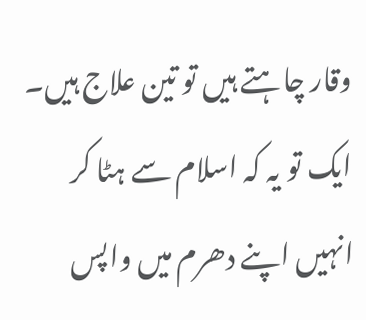وقار چاہتے ہیں تو تین علاج ہیں۔ ایک تو یہ کہ اسلام سے ہٹا کر انہیں اپنے دھرم میں واپس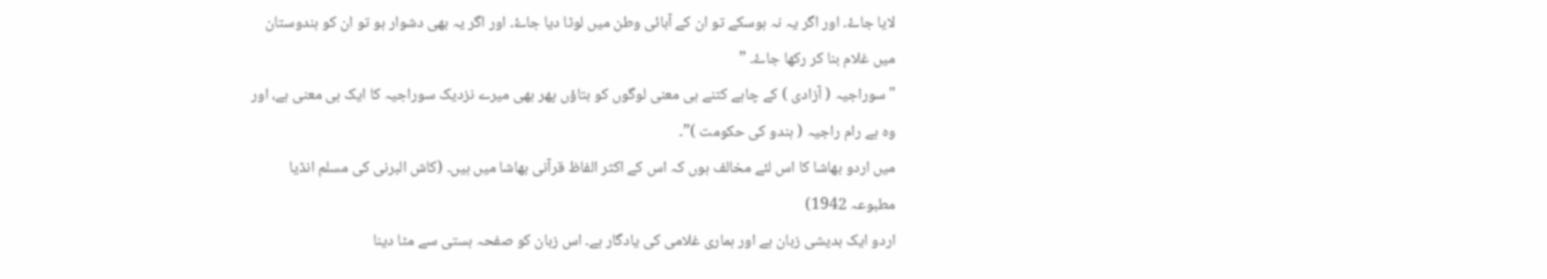لایا جاۓ۔ اور اگر یہ نہ ہوسکے تو ان کے آبائی وطن میں لوٹا دیا جاۓ۔ اور اگر یہ بھی دشوار ہو تو ان کو ہندوستان میں غلام بنا کر رکھا جاۓ۔ ”
"سوراجیہ ( آزادی ) کے چاہے کتنے ہی معنی لوگوں کو بتاؤں پھر بھی میرے نزدیک سوراجیہ کا ایک ہی معنی ہے، اور وہ ہے رام راجیہ ( ہندو کی حکومت )”۔
میں اردو بھاشا کا اس لئے مخالف ہوں کہ اس کے اکثر الفاظ قرآنی بھاشا میں ہیں۔ (کاش البرنی کی مسلم انڈیا مطبوعہ 1942)
اردو ایک بدیشی زبان ہے اور ہماری غلامی کی یادگار ہے۔ اس زبان کو صفحہ ہستی سے مٹا دینا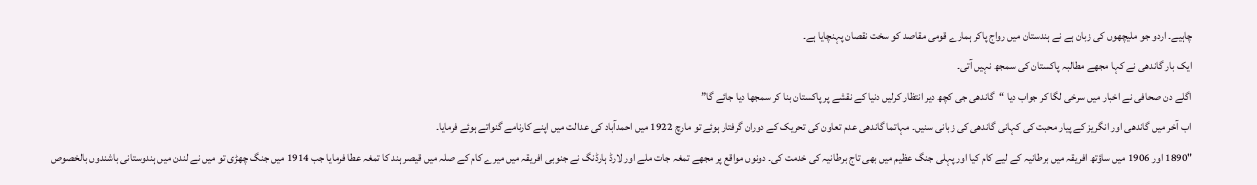چاہیے۔ اردو جو ملیچھوں کی زبان ہے نے ہندستان میں رواج پاکر ہمارے قومی مقاصد کو سخت نقصان پہنچایا ہے۔
ایک بار گاندھی نے کہا مجھے مطالبہ پاکستان کی سمجھ نہیں آتی۔
اگلے دن صحافی نے اخبار میں سرخی لگا کر جواب دیا “گاندھی جی کچھ دیر انتظار کرلیں دنیا کے نقشے پر پاکستان بنا کر سمجھا دیا جائے گا”
اب آخر میں گاندھی اور انگریز کے پیار محبت کی کہانی گاندھی کی زبانی سنیں۔ مہاتما گاندھی عدم تعاون کی تحریک کے دوران گرفتار ہوئے تو مارچ 1922 میں احمدآباد کی عدالت میں اپنے کارنامے گنواتے ہوئے فرمایا۔
"1890 اور 1906 میں ساؤتھ افریقہ میں برطانیہ کے لیے کام کیا اور پہلی جنگ عظیم میں بھی تاج برطانیہ کی خدمت کی۔ دونوں مواقع پر مجھے تمغہ جات ملے اور لارڈ ہارڈنگ نے جنوبی افریقہ میں میرے کام کے صلہ میں قیصر ہند کا تمغہ عطا فرمایا جب 1914 میں جنگ چھڑی تو میں نے لندن میں ہندوستانی باشندوں بالخصوص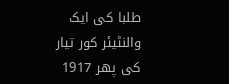طلبا کی ایک والنٹیئر کور تیار کی پھر 1917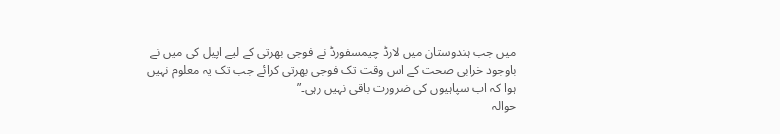میں جب ہندوستان میں لارڈ چیمسفورڈ نے فوجی بھرتی کے لیے اپیل کی میں نے باوجود خرابی صحت کے اس وقت تک فوجی بھرتی کرائے جب تک یہ معلوم نہیں ہوا کہ اب سپاہیوں کی ضرورت باقی نہیں رہی۔”
حوالہ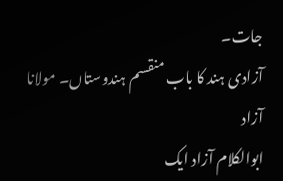جات۔
آزادی ہند کا باب منقسم ہندوستاں۔ مولانا آزاد
ابوالکلام آزاد ایک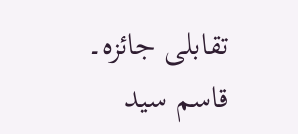تقابلی جائزہ۔ قاسم سید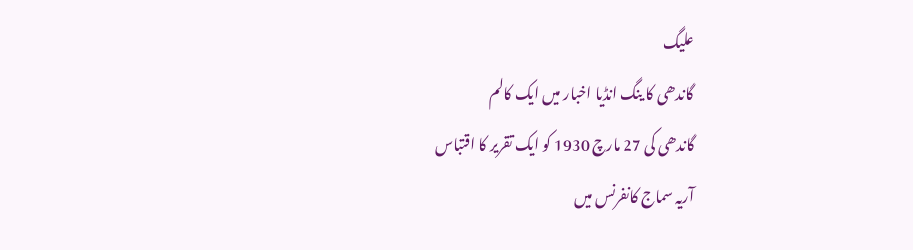علیگ
گاندھی کا ینگ انڈیا اخبار میں ایک کالم
گاندھی کی 27 مارچ 1930 کو ایک تقریر کا اقتباس
آریہ سماج کانفرنس میں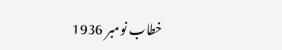خطاب نومبر 1936